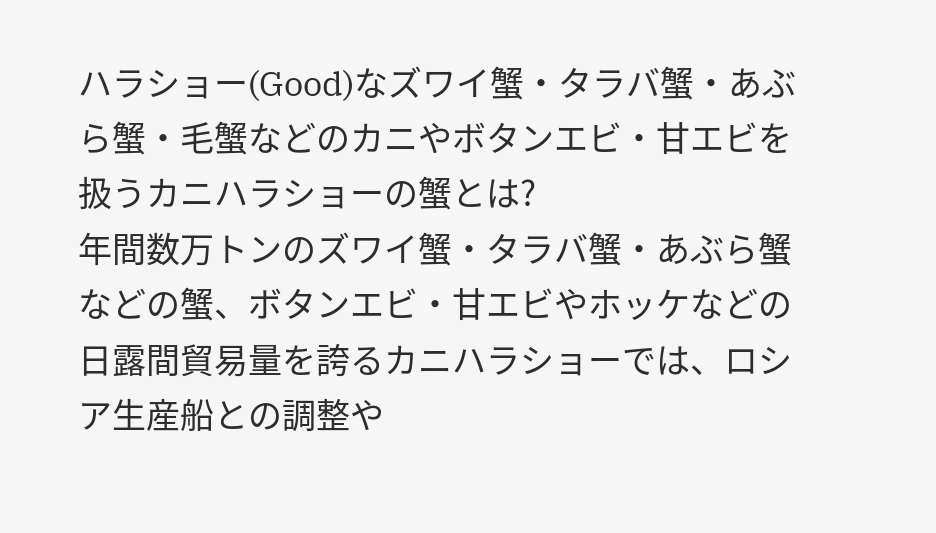ハラショー(Good)なズワイ蟹・タラバ蟹・あぶら蟹・毛蟹などのカニやボタンエビ・甘エビを扱うカニハラショーの蟹とは?
年間数万トンのズワイ蟹・タラバ蟹・あぶら蟹などの蟹、ボタンエビ・甘エビやホッケなどの日露間貿易量を誇るカニハラショーでは、ロシア生産船との調整や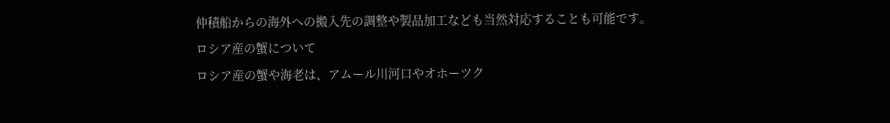仲積船からの海外への搬入先の調整や製品加工なども当然対応することも可能です。
ロシア産の蟹について
ロシア産の蟹や海老は、アムール川河口やオホーツク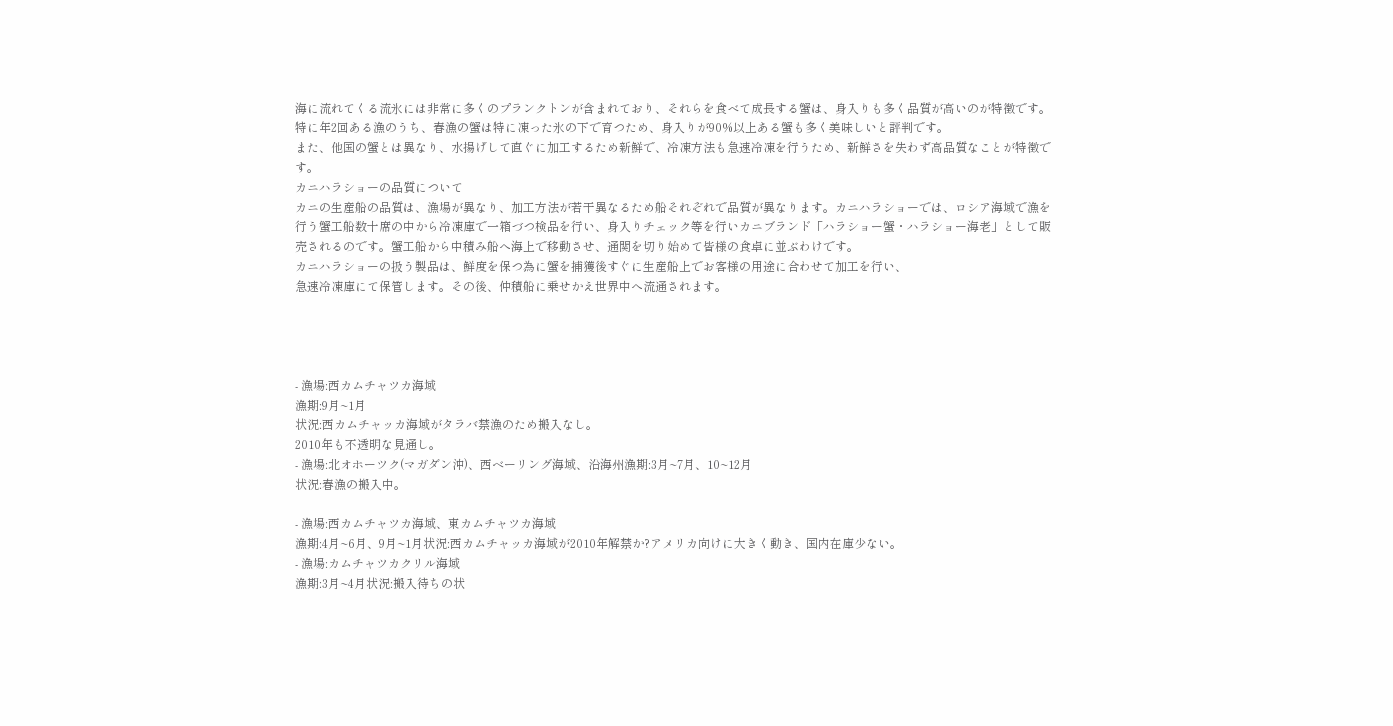海に流れてくる流氷には非常に多くのプランクトンが含まれており、それらを食べて成長する蟹は、身入りも多く品質が高いのが特徴です。
特に年2回ある漁のうち、春漁の蟹は特に凍った氷の下で育つため、身入りが90%以上ある蟹も多く美味しいと評判です。
また、他国の蟹とは異なり、水揚げして直ぐに加工するため新鮮で、冷凍方法も急速冷凍を行うため、新鮮さを失わず高品質なことが特徴です。
カニハラショーの品質について
カニの生産船の品質は、漁場が異なり、加工方法が若干異なるため船それぞれで品質が異なります。カニハラショーでは、ロシア海域で漁を行う蟹工船数十席の中から冷凍庫で一箱づつ検品を行い、身入りチェック等を行いカニブランド「ハラショー蟹・ハラショー海老」として販売されるのです。蟹工船から中積み船へ海上で移動させ、通関を切り始めて皆様の食卓に並ぶわけです。
カニハラショーの扱う製品は、鮮度を保つ為に蟹を捕獲後すぐに生産船上でお客様の用途に合わせて加工を行い、
急速冷凍庫にて保管します。その後、仲積船に乗せかえ世界中へ流通されます。




- 漁場:西カムチャツカ海域
漁期:9月~1月
状況:西カムチャッカ海域がタラバ禁漁のため搬入なし。
2010年も不透明な見通し。
- 漁場:北オホーツク(マガダン沖)、西ベーリング海域、沿海州漁期:3月~7月、10~12月
状況:春漁の搬入中。

- 漁場:西カムチャツカ海域、東カムチャツカ海域
漁期:4月~6月、9月~1月状況:西カムチャッカ海域が2010年解禁か?アメリカ向けに大きく動き、国内在庫少ない。
- 漁場:カムチャツカクリル海域
漁期:3月~4月状況:搬入待ちの状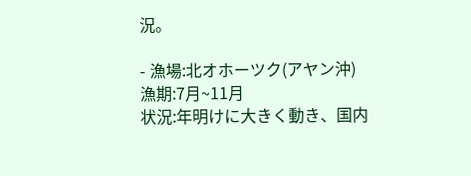況。

- 漁場:北オホーツク(アヤン沖)
漁期:7月~11月
状況:年明けに大きく動き、国内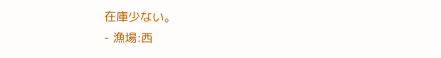在庫少ない。
- 漁場:西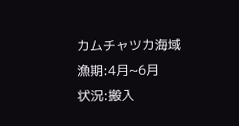カムチャツカ海域
漁期:4月~6月
状況:搬入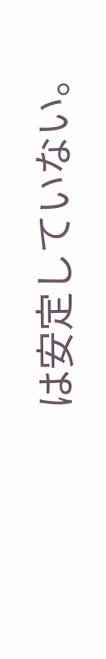は安定していない。